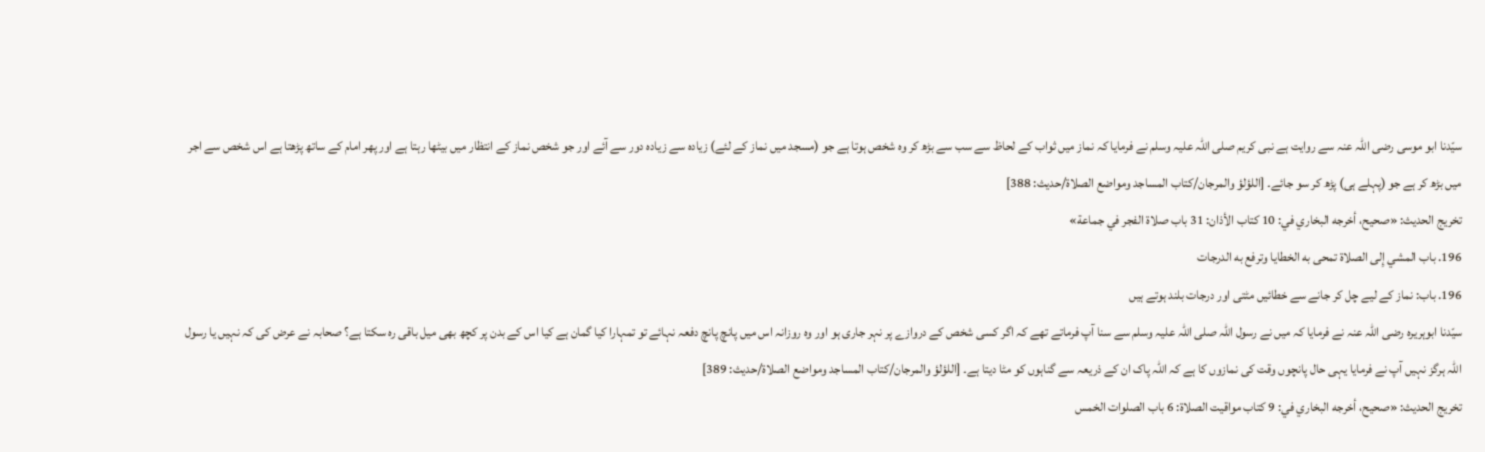سیّدنا ابو موسی رضی اللہ عنہ سے روایت ہے نبی کریم صلی اللہ علیہ وسلم نے فرمایا کہ نماز میں ثواب کے لحاظ سے سب سے بڑھ کر وہ شخص ہوتا ہے جو (مسجد میں نماز کے لئے) زیادہ سے زیادہ دور سے آئے اور جو شخص نماز کے انتظار میں بیٹھا رہتا ہے اور پھر امام کے ساتھ پڑھتا ہے اس شخص سے اجر میں بڑھ کر ہے جو (پہلے ہی) پڑھ کر سو جائے۔ [اللؤلؤ والمرجان/كتاب المساجد ومواضع الصلاة/حدیث: 388]
تخریج الحدیث: «صحیح، أخرجه البخاري في: 10 كتاب الأذان: 31 باب صلاة الفجر في جماعة»
196. باب المشي إِلى الصلاة تمحى به الخطايا وترفع به الدرجات
196. باب: نماز کے لیے چل کر جانے سے خطائیں مٹتی اور درجات بلند ہوتے ہیں
سیّدنا ابوہریرہ رضی اللہ عنہ نے فرمایا کہ میں نے رسول اللہ صلی اللہ علیہ وسلم سے سنا آپ فرماتے تھے کہ اگر کسی شخص کے دروازے پر نہر جاری ہو اور وہ روزانہ اس میں پانچ پانچ دفعہ نہائے تو تمہارا کیا گمان ہے کیا اس کے بدن پر کچھ بھی میل باقی رہ سکتا ہے؟ صحابہ نے عرض کی کہ نہیں یا رسول اللہ ہرگز نہیں آپ نے فرمایا یہی حال پانچوں وقت کی نمازوں کا ہے کہ اللہ پاک ان کے ذریعہ سے گناہوں کو مٹا دیتا ہے۔ [اللؤلؤ والمرجان/كتاب المساجد ومواضع الصلاة/حدیث: 389]
تخریج الحدیث: «صحیح، أخرجه البخاري في: 9 كتاب مواقيت الصلاة: 6 باب الصلوات الخمس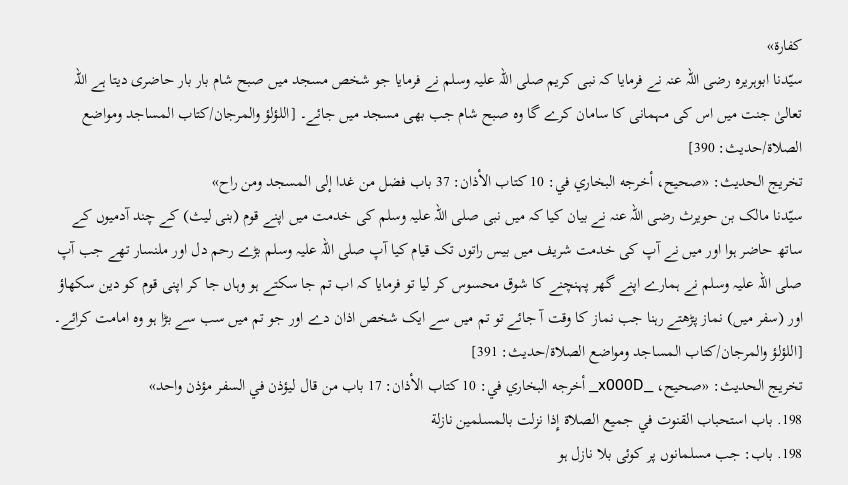كفارة»
سیّدنا ابوہریرہ رضی اللہ عنہ نے فرمایا کہ نبی کریم صلی اللہ علیہ وسلم نے فرمایا جو شخص مسجد میں صبح شام بار بار حاضری دیتا ہے اللہ تعالیٰ جنت میں اس کی مہمانی کا سامان کرے گا وہ صبح شام جب بھی مسجد میں جائے۔ [اللؤلؤ والمرجان/كتاب المساجد ومواضع الصلاة/حدیث: 390]
تخریج الحدیث: «صحیح، أخرجه البخاري في: 10 كتاب الأذان: 37 باب فضل من غدا إلى المسجد ومن راح»
سیّدنا مالک بن حویرث رضی اللہ عنہ نے بیان کیا کہ میں نبی صلی اللہ علیہ وسلم کی خدمت میں اپنے قوم (بنی لیث) کے چند آدمیوں کے ساتھ حاضر ہوا اور میں نے آپ کی خدمت شریف میں بیس راتوں تک قیام کیا آپ صلی اللہ علیہ وسلم بڑے رحم دل اور ملنسار تھے جب آپ صلی اللہ علیہ وسلم نے ہمارے اپنے گھر پہنچنے کا شوق محسوس کر لیا تو فرمایا کہ اب تم جا سکتے ہو وہاں جا کر اپنی قوم کو دین سکھاؤ اور (سفر میں) نماز پڑھتے رہنا جب نماز کا وقت آ جائے تو تم میں سے ایک شخص اذان دے اور جو تم میں سب سے بڑا ہو وہ امامت کرائے۔ [اللؤلؤ والمرجان/كتاب المساجد ومواضع الصلاة/حدیث: 391]
تخریج الحدیث: «صحیح، _x000D_ أخرجه البخاري في: 10 كتاب الأذان: 17 باب من قال ليؤذن في السفر مؤذن واحد»
198. باب استحباب القنوت في جميع الصلاة إِذا نزلت بالمسلمين نازلة
198. باب: جب مسلمانوں پر کوئی بلا نازل ہو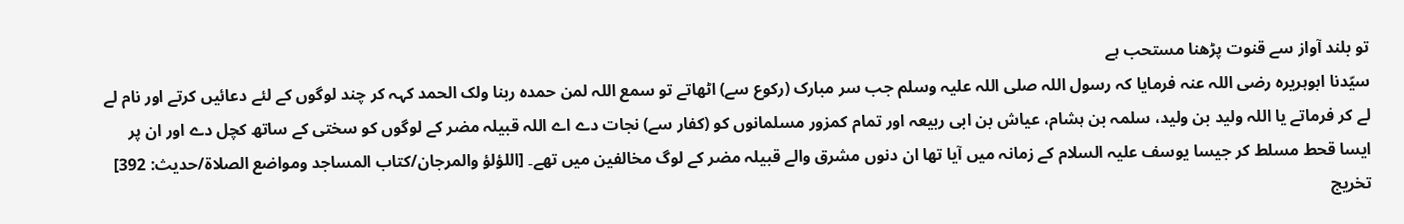تو بلند آواز سے قنوت پڑھنا مستحب ہے
سیّدنا ابوہریرہ رضی اللہ عنہ فرمایا کہ رسول اللہ صلی اللہ علیہ وسلم جب سر مبارک (رکوع سے) اٹھاتے تو سمع اللہ لمن حمدہ ربنا ولک الحمد کہہ کر چند لوگوں کے لئے دعائیں کرتے اور نام لے لے کر فرماتے یا اللہ ولید بن ولید، سلمہ بن ہشام، عیاش بن ابی ربیعہ اور تمام کمزور مسلمانوں کو (کفار سے) نجات دے اے اللہ قبیلہ مضر کے لوگوں کو سختی کے ساتھ کچل دے اور ان پر ایسا قحط مسلط کر جیسا یوسف علیہ السلام کے زمانہ میں آیا تھا ان دنوں مشرق والے قبیلہ مضر کے لوگ مخالفین میں تھے۔ [اللؤلؤ والمرجان/كتاب المساجد ومواضع الصلاة/حدیث: 392]
تخریج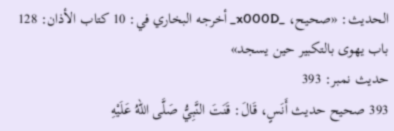الحدیث: «صحیح، _x000D_ أخرجه البخاري في: 10 كتاب الأذان: 128 باب يهوى بالتكبير حين يسجد»
حدیث نمبر: 393
393 صحيح حديث أَنَسٍ، قَالَ: قَنَتَ النَّبِيُّ صَلَّى اللهُ عَلَيْهِ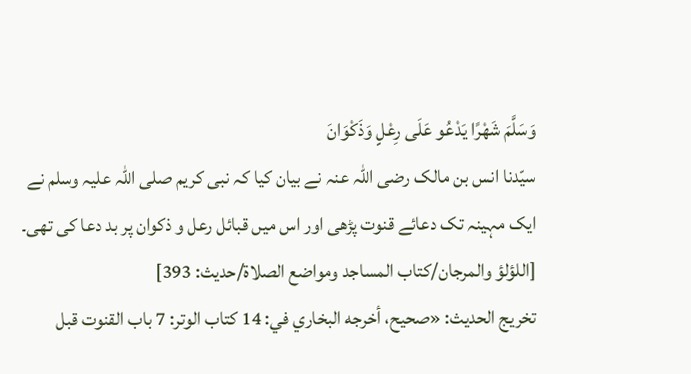وَسَلَّمَ شَهْرًا يَدْعُو عَلَى رِعْلٍ وَذَكْوَانَ
سیّدنا انس بن مالک رضی اللہ عنہ نے بیان کیا کہ نبی کریم صلی اللہ علیہ وسلم نے ایک مہینہ تک دعائے قنوت پڑھی اور اس میں قبائل رعل و ذکوان پر بد دعا کی تھی۔ [اللؤلؤ والمرجان/كتاب المساجد ومواضع الصلاة/حدیث: 393]
تخریج الحدیث: «صحیح، أخرجه البخاري في: 14 كتاب الوتر: 7 باب القنوت قبل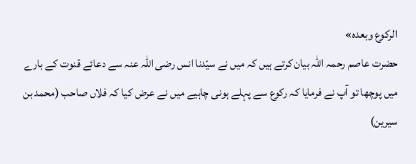الركوع وبعده»
حضرت عاصم رحمہ اللہ بیان کرتے ہیں کہ میں نے سیّدنا انس رضی اللہ عنہ سے دعائے قنوت کے بارے میں پوچھا تو آپ نے فرمایا کہ رکوع سے پہلے ہونی چاہیے میں نے عرض کیا کہ فلاں صاحب (محمد بن سیرین)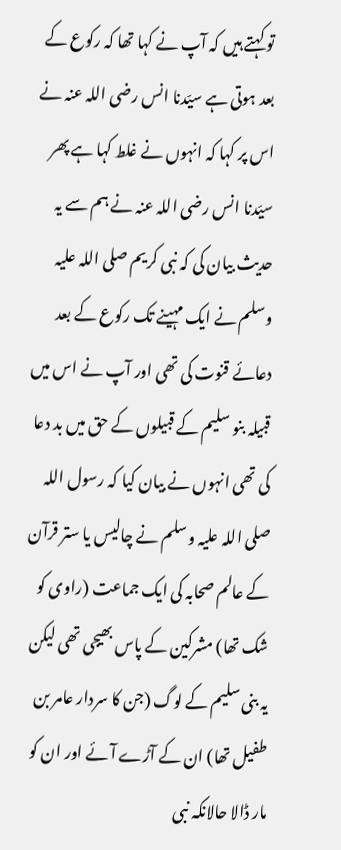تو کہتے ہیں کہ آپ نے کہا تھا کہ رکوع کے بعد ہوتی ہے سیّدنا انس رضی اللہ عنہ نے اس پر کہا کہ انہوں نے غلط کہا ہے پھر سیّدنا انس رضی اللہ عنہ نے ہم سے یہ حدیث بیان کی کہ نبی کریم صلی اللہ علیہ وسلم نے ایک مہینے تک رکوع کے بعد دعائے قنوت کی تھی اور آپ نے اس میں قبیلہ بنو سلیم کے قبیلوں کے حق میں بد دعا کی تھی انہوں نے بیان کیا کہ رسول اللہ صلی اللہ علیہ وسلم نے چالیس یا ستر قرآن کے عالم صحابہ کی ایک جماعت (راوی کو شک تھا) مشرکین کے پاس بھیجی تھی لیکن یہ بنی سلیم کے لوگ (جن کا سردار عامر بن طفیل تھا) ان کے آڑے آئے اور ان کو مار ڈالا حالانکہ نبی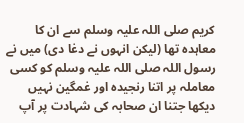کریم صلی اللہ علیہ وسلم سے ان کا معاہدہ تھا (لیکن انہوں نے دغا دی) میں نے رسول اللہ صلی اللہ علیہ وسلم کو کسی معاملہ پر اتنا رنجیدہ اور غمگین نہیں دیکھا جتنا ان صحابہ کی شہادت پر آپ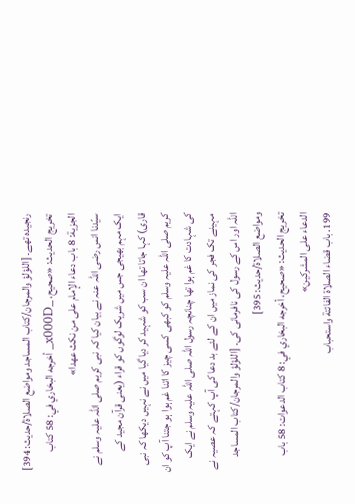رنجیدہ تھے۔ [اللؤلؤ والمرجان/كتاب المساجد ومواضع الصلاة/حدیث: 394]
تخریج الحدیث: «صحیح، _x000D_ أخرجه البخاري في: 58 كتاب الجزية: 8 باب دعاء الإمام على من نكث عهدا»
سیّدنا انس رضی اللہ عنہ نے بیان کیا کہ نبی کریم صلی اللہ علیہ وسلم نے ایک مہم بھیجی جس میں شریک لوگوں کو قراء (یعنی قرآن مجید کے قاری) کہا جاتا تھا ان سب کو شہید کر دیا گیا میں نے نہیں دیکھا کہ نبی کریم صلی اللہ علیہ وسلم کو کبھی کسی چیز کا اتنا غم ہوا ہو جتنا آپ کو ان کی شہادت کا غم ہوا تھا چنانچہ رسول اللہ صلی اللہ علیہ وسلم نے ایک مہینے تک فجر کی نماز میں ان کے لئے بد دعا کی آپ کہتے کہ عصیہ نے اللہ اور اس کے رسول کی نافرمانی کی۔ [اللؤلؤ والمرجان/كتاب المساجد ومواضع الصلاة/حدیث: 395]
تخریج الحدیث: «صحیح، أخرجه البخاري في: 8 كتاب الدعوات: 58 باب الدعاء على المشركين»
199. باب قضاء الصلاة الفائتة واستحباب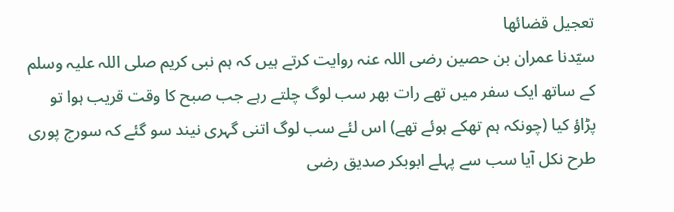تعجيل قضائها
سیّدنا عمران بن حصین رضی اللہ عنہ روایت کرتے ہیں کہ ہم نبی کریم صلی اللہ علیہ وسلم کے ساتھ ایک سفر میں تھے رات بھر سب لوگ چلتے رہے جب صبح کا وقت قریب ہوا تو پڑاؤ کیا (چونکہ ہم تھکے ہوئے تھے) اس لئے سب لوگ اتنی گہری نیند سو گئے کہ سورج پوری طرح نکل آیا سب سے پہلے ابوبکر صدیق رضی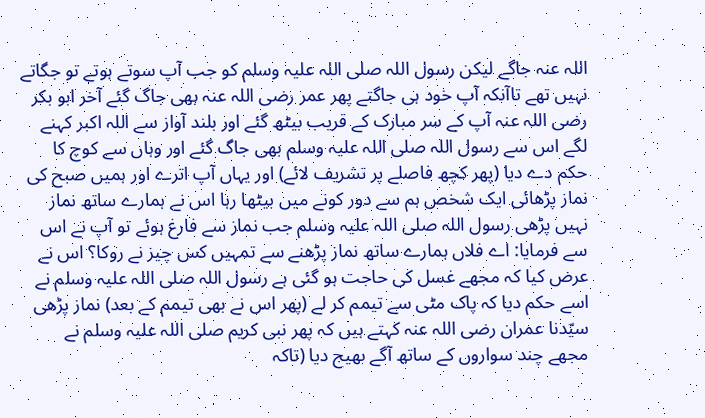اللہ عنہ جاگے لیکن رسول اللہ صلی اللہ علیہ وسلم کو جب آپ سوتے ہوتے تو جگاتے نہیں تھے تاآنکہ آپ خود ہی جاگتے پھر عمر رضی اللہ عنہ بھی جاگ گئے آخر ابو بکر رضی اللہ عنہ آپ کے سر مبارک کے قریب بیٹھ گئے اور بلند آواز سے اللہ اکبر کہنے لگے اس سے رسول اللہ صلی اللہ علیہ وسلم بھی جاگ گئے اور وہاں سے کوچ کا حکم دے دیا (پھر کچھ فاصلے پر تشریف لائے) اور یہاں آپ اترے اور ہمیں صبح کی نماز پڑھائی ایک شخص ہم سے دور کونے میں بیٹھا رہا اس نے ہمارے ساتھ نماز نہیں پڑھی رسول اللہ صلی اللہ علیہ وسلم جب نماز سے فارغ ہوئے تو آپ نے اس سے فرمایا: اے فلاں ہمارے ساتھ نماز پڑھنے سے تمہیں کس چیز نے روکا؟ اس نے عرض کیا کہ مجھے غسل کی حاجت ہو گئی ہے رسول اللہ صلی اللہ علیہ وسلم نے اسے حکم دیا کہ پاک مٹی سے تیمم کر لے (پھر اس نے بھی تیمم کے بعد) نماز پڑھی سیّدنا عمران رضی اللہ عنہ کہتے ہیں کہ پھر نبی کریم صلی اللہ علیہ وسلم نے مجھے چند سواروں کے ساتھ آگے بھیج دیا (تاکہ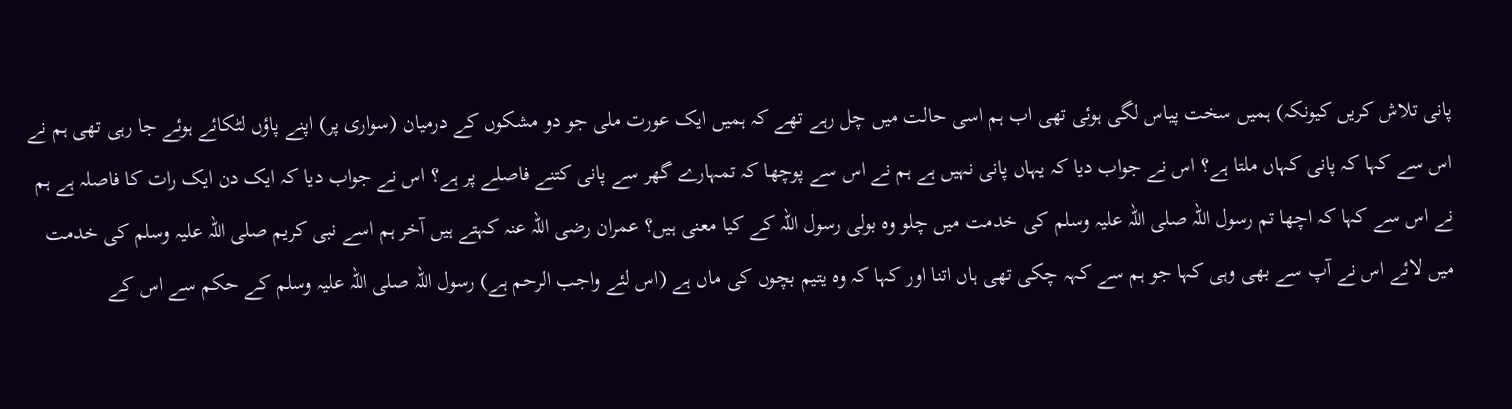پانی تلاش کریں کیونکہ) ہمیں سخت پیاس لگی ہوئی تھی اب ہم اسی حالت میں چل رہے تھے کہ ہمیں ایک عورت ملی جو دو مشکوں کے درمیان (سواری پر) اپنے پاؤں لٹکائے ہوئے جا رہی تھی ہم نے اس سے کہا کہ پانی کہاں ملتا ہے؟ اس نے جواب دیا کہ یہاں پانی نہیں ہے ہم نے اس سے پوچھا کہ تمہارے گھر سے پانی کتنے فاصلے پر ہے؟ اس نے جواب دیا کہ ایک دن ایک رات کا فاصلہ ہے ہم نے اس سے کہا کہ اچھا تم رسول اللہ صلی اللہ علیہ وسلم کی خدمت میں چلو وہ بولی رسول اللہ کے کیا معنی ہیں؟ عمران رضی اللہ عنہ کہتے ہیں آخر ہم اسے نبی کریم صلی اللہ علیہ وسلم کی خدمت میں لائے اس نے آپ سے بھی وہی کہا جو ہم سے کہہ چکی تھی ہاں اتنا اور کہا کہ وہ یتیم بچوں کی ماں ہے (اس لئے واجب الرحم ہے) رسول اللہ صلی اللہ علیہ وسلم کے حکم سے اس کے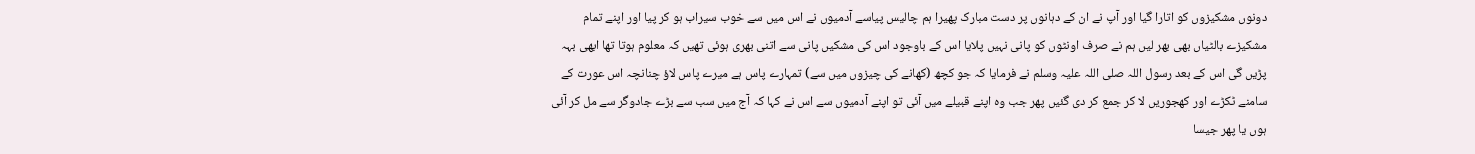دونوں مشکیزوں کو اتارا گیا اور آپ نے ان کے دہانوں پر دست مبارک پھیرا ہم چالیس پیاسے آدمیوں نے اس میں سے خوب سیراب ہو کر پیا اور اپنے تمام مشکیزے بالٹیاں بھی بھر لیں ہم نے صرف اونٹوں کو پانی نہیں پلایا اس کے باوجود اس کی مشکیں پانی سے اتنی بھری ہوئی تھیں کہ معلوم ہوتا تھا ابھی بہہ پڑیں گی اس کے بعد رسول اللہ صلی اللہ علیہ وسلم نے فرمایا کہ جو کچھ (کھانے کی چیزوں میں سے) تمہارے پاس ہے میرے پاس لاؤ چنانچہ اس عورت کے سامنے ٹکڑے اور کھجوریں لا کر جمع کر دی گئیں پھر جب وہ اپنے قبیلے میں آئی تو اپنے آدمیوں سے اس نے کہا کہ آج میں سب سے بڑے جادوگر سے مل کر آئی ہوں یا پھر جیسا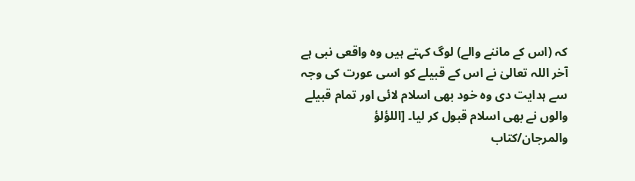کہ (اس کے ماننے والے) لوگ کہتے ہیں وہ واقعی نبی ہے آخر اللہ تعالیٰ نے اس کے قبیلے کو اسی عورت کی وجہ سے ہدایت دی وہ خود بھی اسلام لائی اور تمام قبیلے والوں نے بھی اسلام قبول کر لیا۔ [اللؤلؤ والمرجان/كتاب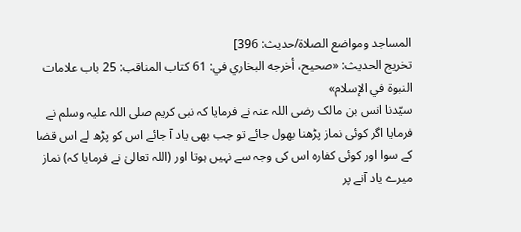المساجد ومواضع الصلاة/حدیث: 396]
تخریج الحدیث: «صحیح، أخرجه البخاري في: 61 كتاب المناقب: 25 باب علامات النبوة في الإسلام»
سیّدنا انس بن مالک رضی اللہ عنہ نے فرمایا کہ نبی کریم صلی اللہ علیہ وسلم نے فرمایا اگر کوئی نماز پڑھنا بھول جائے تو جب بھی یاد آ جائے اس کو پڑھ لے اس قضا کے سوا اور کوئی کفارہ اس کی وجہ سے نہیں ہوتا اور (اللہ تعالیٰ نے فرمایا کہ) نماز میرے یاد آنے پر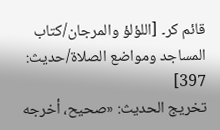قائم کر۔ [اللؤلؤ والمرجان/كتاب المساجد ومواضع الصلاة/حدیث: 397]
تخریج الحدیث: «صحیح، أخرجه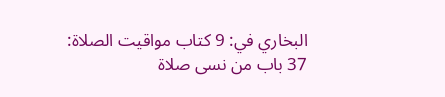البخاري في: 9 كتاب مواقيت الصلاة: 37 باب من نسى صلاة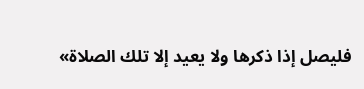فليصل إذا ذكرها ولا يعيد إلا تلك الصلاة»